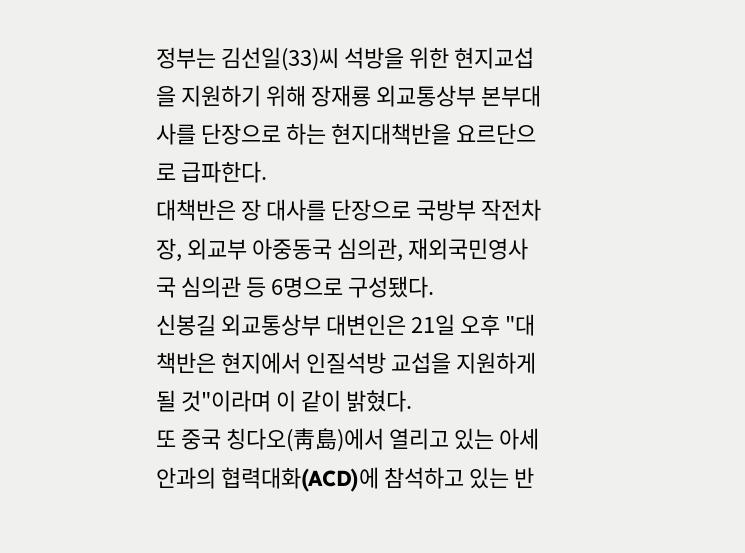정부는 김선일(33)씨 석방을 위한 현지교섭을 지원하기 위해 장재룡 외교통상부 본부대사를 단장으로 하는 현지대책반을 요르단으로 급파한다.
대책반은 장 대사를 단장으로 국방부 작전차장, 외교부 아중동국 심의관, 재외국민영사국 심의관 등 6명으로 구성됐다.
신봉길 외교통상부 대변인은 21일 오후 "대책반은 현지에서 인질석방 교섭을 지원하게 될 것"이라며 이 같이 밝혔다.
또 중국 칭다오(靑島)에서 열리고 있는 아세안과의 협력대화(ACD)에 참석하고 있는 반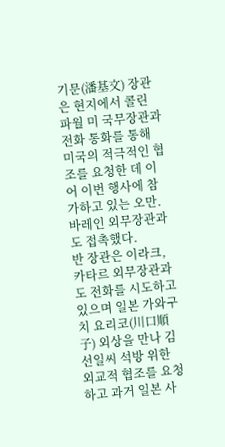기문(潘基文) 장관은 현지에서 콜린 파월 미 국무장관과 전화 통화를 통해 미국의 적극적인 협조를 요청한 데 이어 이번 행사에 참가하고 있는 오만.바레인 외무장관과도 접촉했다.
반 장관은 이라크, 카타르 외무장관과도 전화를 시도하고 있으며 일본 가와구치 요리코(川口順子) 외상을 만나 김선일씨 석방 위한 외교적 협조를 요청하고 과거 일본 사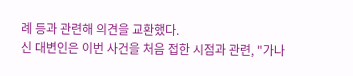례 등과 관련해 의견을 교환했다.
신 대변인은 이번 사건을 처음 접한 시점과 관련, "가나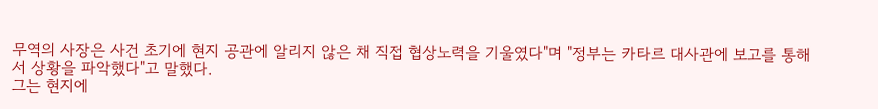무역의 사장은 사건 초기에 현지 공관에 알리지 않은 채 직접 협상노력을 기울였다"며 "정부는 카타르 대사관에 보고를 통해서 상황을 파악했다"고 말했다.
그는 현지에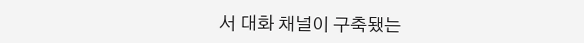서 대화 채널이 구축됐는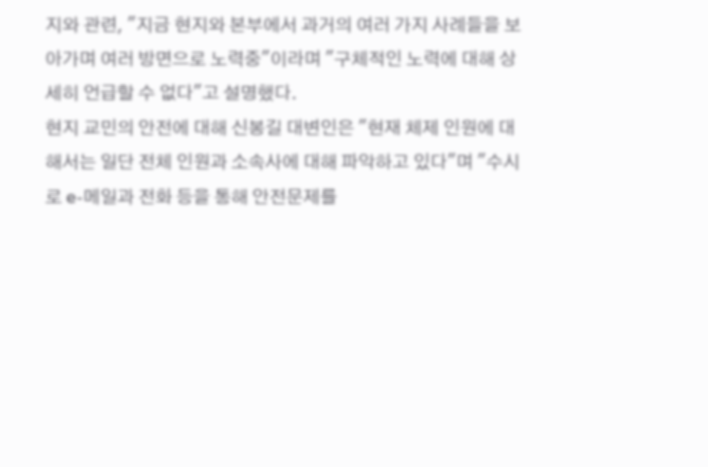지와 관련, "지금 현지와 본부에서 과거의 여러 가지 사례들을 보아가며 여러 방면으로 노력중"이라며 "구체적인 노력에 대해 상세히 언급할 수 없다"고 설명했다.
현지 교민의 안전에 대해 신봉길 대변인은 "현재 체제 인원에 대해서는 일단 전체 인원과 소속사에 대해 파악하고 있다"며 "수시로 e-메일과 전화 등을 통해 안전문제를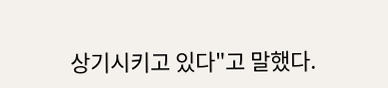상기시키고 있다"고 말했다.